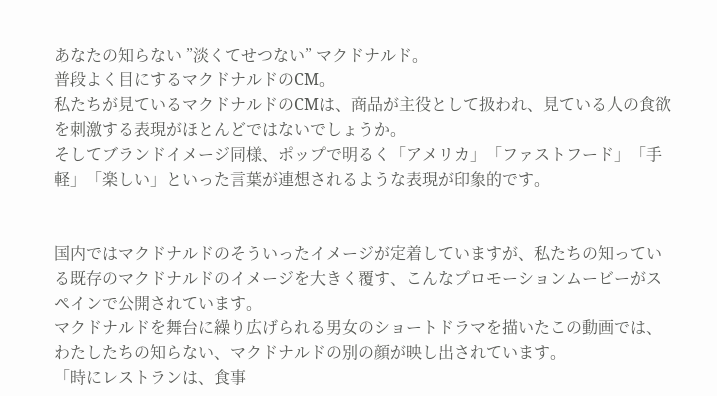あなたの知らない ”淡くてせつない” マクドナルド。
普段よく目にするマクドナルドのCM。
私たちが見ているマクドナルドのCMは、商品が主役として扱われ、見ている人の食欲を刺激する表現がほとんどではないでしょうか。
そしてブランドイメージ同様、ポップで明るく「アメリカ」「ファストフード」「手軽」「楽しい」といった言葉が連想されるような表現が印象的です。


国内ではマクドナルドのそういったイメージが定着していますが、私たちの知っている既存のマクドナルドのイメージを大きく覆す、こんなプロモーションムービーがスペインで公開されています。
マクドナルドを舞台に繰り広げられる男女のショートドラマを描いたこの動画では、わたしたちの知らない、マクドナルドの別の顔が映し出されています。
「時にレストランは、食事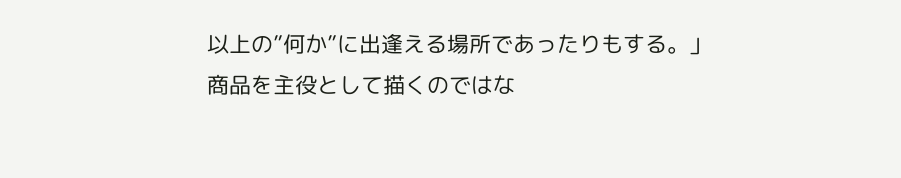以上の”何か”に出逢える場所であったりもする。」
商品を主役として描くのではな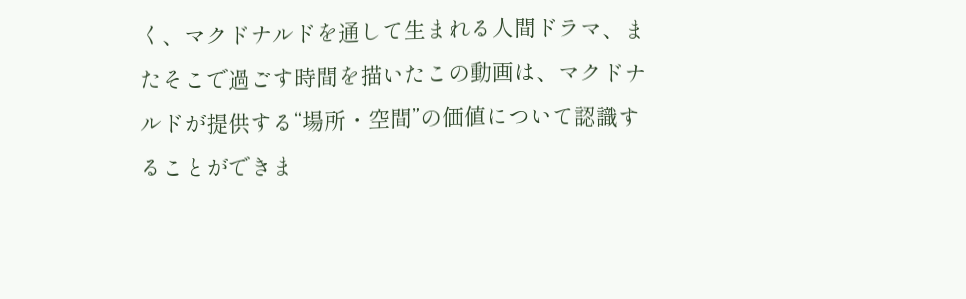く、マクドナルドを通して生まれる人間ドラマ、またそこで過ごす時間を描いたこの動画は、マクドナルドが提供する“場所・空間”の価値について認識することができま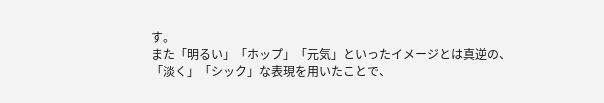す。
また「明るい」「ホップ」「元気」といったイメージとは真逆の、「淡く」「シック」な表現を用いたことで、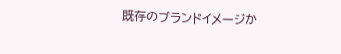既存のブランドイメージか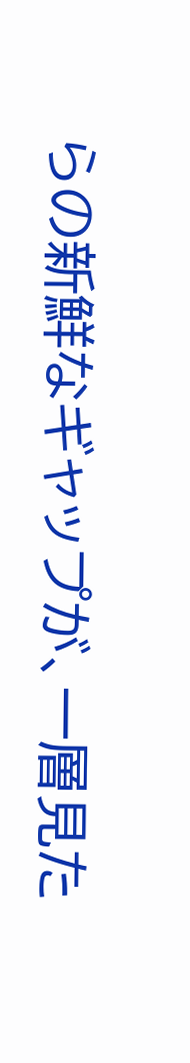らの新鮮なギャップが、一層見た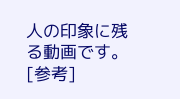人の印象に残る動画です。
[参考]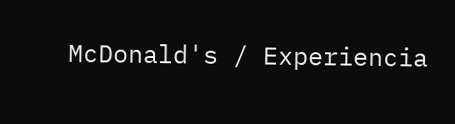McDonald's / Experiencia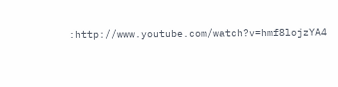:http://www.youtube.com/watch?v=hmf8lojzYA4